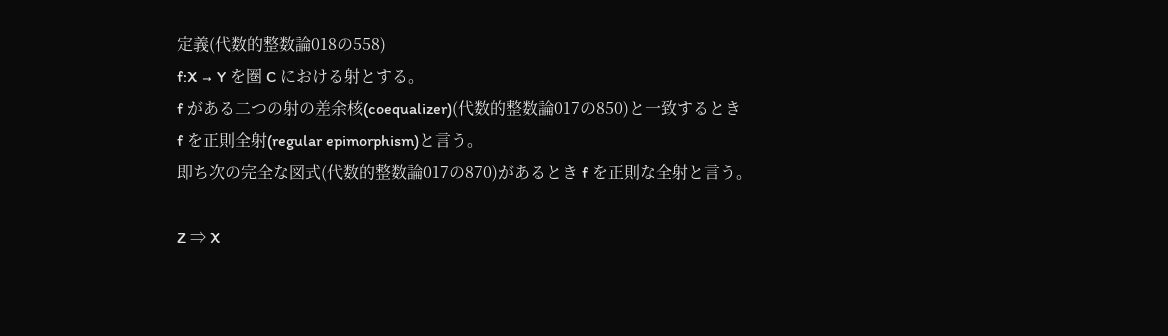定義(代数的整数論018の558)
f:X → Y を圏 C における射とする。
f がある二つの射の差余核(coequalizer)(代数的整数論017の850)と一致するとき
f を正則全射(regular epimorphism)と言う。
即ち次の完全な図式(代数的整数論017の870)があるとき f を正則な全射と言う。

Z ⇒ X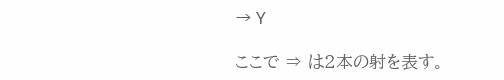→ Y

ここで ⇒ は2本の射を表す。